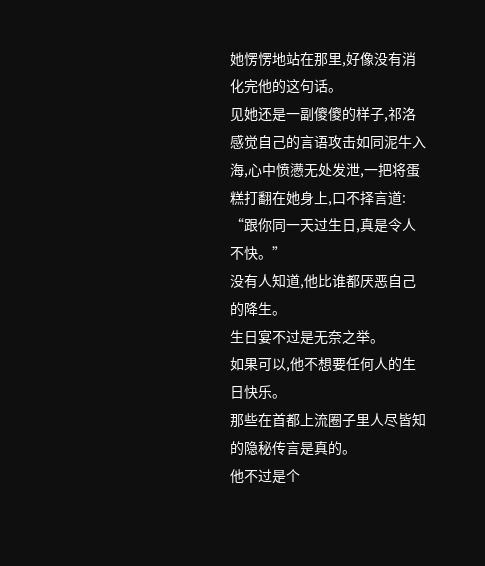她愣愣地站在那里,好像没有消化完他的这句话。
见她还是一副傻傻的样子,祁洛感觉自己的言语攻击如同泥牛入海,心中愤懑无处发泄,一把将蛋糕打翻在她身上,口不择言道:
“跟你同一天过生日,真是令人不快。”
没有人知道,他比谁都厌恶自己的降生。
生日宴不过是无奈之举。
如果可以,他不想要任何人的生日快乐。
那些在首都上流圈子里人尽皆知的隐秘传言是真的。
他不过是个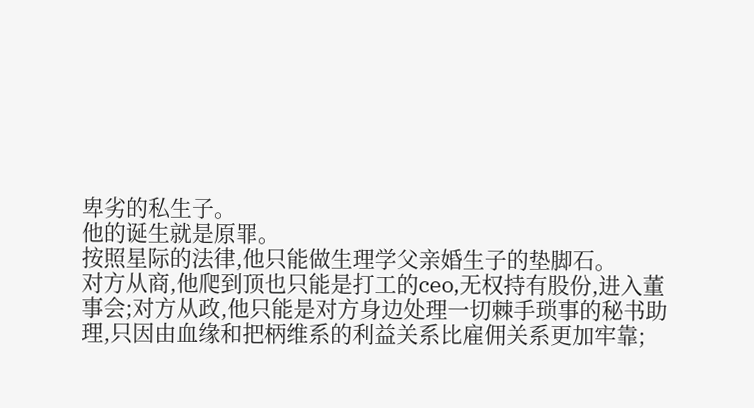卑劣的私生子。
他的诞生就是原罪。
按照星际的法律,他只能做生理学父亲婚生子的垫脚石。
对方从商,他爬到顶也只能是打工的ceo,无权持有股份,进入董事会;对方从政,他只能是对方身边处理一切棘手琐事的秘书助理,只因由血缘和把柄维系的利益关系比雇佣关系更加牢靠;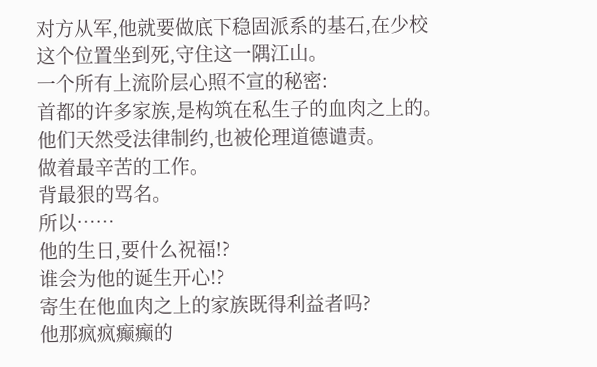对方从军,他就要做底下稳固派系的基石,在少校这个位置坐到死,守住这一隅江山。
一个所有上流阶层心照不宣的秘密:
首都的许多家族,是构筑在私生子的血肉之上的。
他们天然受法律制约,也被伦理道德谴责。
做着最辛苦的工作。
背最狠的骂名。
所以……
他的生日,要什么祝福!?
谁会为他的诞生开心!?
寄生在他血肉之上的家族既得利益者吗?
他那疯疯癫癫的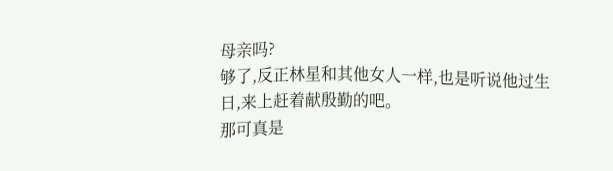母亲吗?
够了,反正林星和其他女人一样,也是听说他过生日,来上赶着献殷勤的吧。
那可真是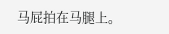马屁拍在马腿上。